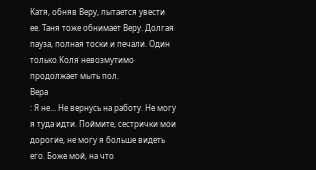Катя, обняв Веру, пытается увести ее. Таня тоже обнимает Веру. Долгая пауза, полная тоски и печали. Один только Коля невозмутимо продолжает мыть пол.
Вера
: Я не… Не вернусь на работу. Не могу я туда идти. Поймите, сестрички мои дорогие, не могу я больше видеть его. Боже мой, на что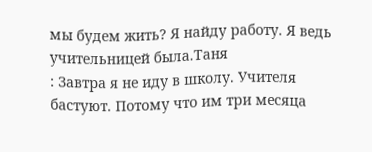мы будем жить? Я найду работу. Я ведь учительницей была.Таня
: Завтра я не иду в школу. Учителя бастуют. Потому что им три месяца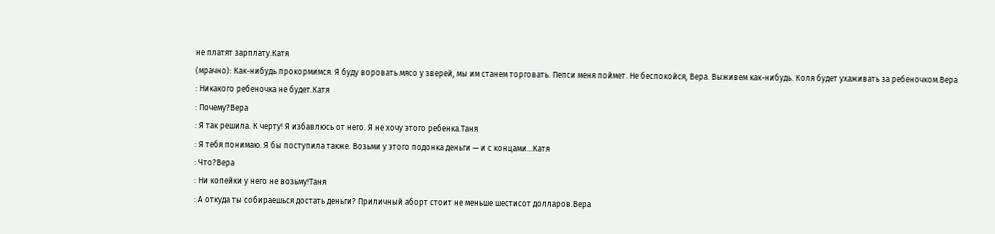не платят зарплату.Катя
(мрачно): Как-нибудь прокормимся. Я буду воровать мясо у зверей, мы им станем торговать. Пепси меня поймет. Не беспокойся, Вера. Выживем как-нибудь. Коля будет ухаживать за ребеночком.Вера
: Никакого ребеночка не будет.Катя
: Почему?Вера
: Я так решила. К черту! Я избавлюсь от него. Я не хочу этого ребенка.Таня
: Я тебя понимаю. Я бы поступила также. Возьми у этого подонка деньги — и с концами…Катя
: Что?Вера
: Ни копейки у него не возьму!Таня
: А откуда ты собираешься достать деньги? Приличный аборт стоит не меньше шестисот долларов.Вера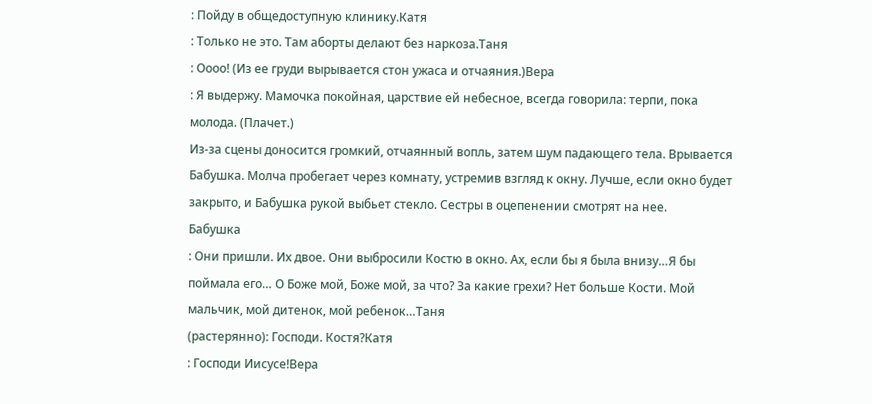: Пойду в общедоступную клинику.Катя
: Только не это. Там аборты делают без наркоза.Таня
: Оооо! (Из ее груди вырывается стон ужаса и отчаяния.)Вера
: Я выдержу. Мамочка покойная, царствие ей небесное, всегда говорила: терпи, пока молода. (Плачет.)
Из-за сцены доносится громкий, отчаянный вопль, затем шум падающего тела. Врывается Бабушка. Молча пробегает через комнату, устремив взгляд к окну. Лучше, если окно будет закрыто, и Бабушка рукой выбьет стекло. Сестры в оцепенении смотрят на нее.
Бабушка
: Они пришли. Их двое. Они выбросили Костю в окно. Ах, если бы я была внизу…Я бы поймала его… О Боже мой, Боже мой, за что? За какие грехи? Нет больше Кости. Мой мальчик, мой дитенок, мой ребенок…Таня
(растерянно): Господи. Костя?Катя
: Господи Иисусе!Вера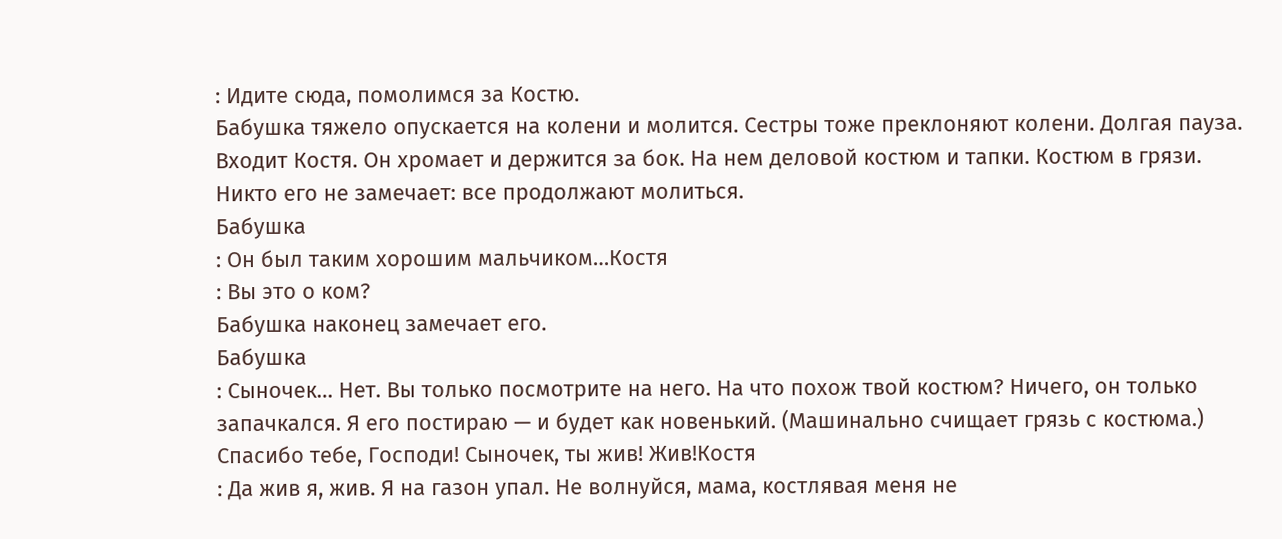: Идите сюда, помолимся за Костю.
Бабушка тяжело опускается на колени и молится. Сестры тоже преклоняют колени. Долгая пауза.
Входит Костя. Он хромает и держится за бок. На нем деловой костюм и тапки. Костюм в грязи. Никто его не замечает: все продолжают молиться.
Бабушка
: Он был таким хорошим мальчиком…Костя
: Вы это о ком?
Бабушка наконец замечает его.
Бабушка
: Сыночек… Нет. Вы только посмотрите на него. На что похож твой костюм? Ничего, он только запачкался. Я его постираю — и будет как новенький. (Машинально счищает грязь с костюма.) Спасибо тебе, Господи! Сыночек, ты жив! Жив!Костя
: Да жив я, жив. Я на газон упал. Не волнуйся, мама, костлявая меня не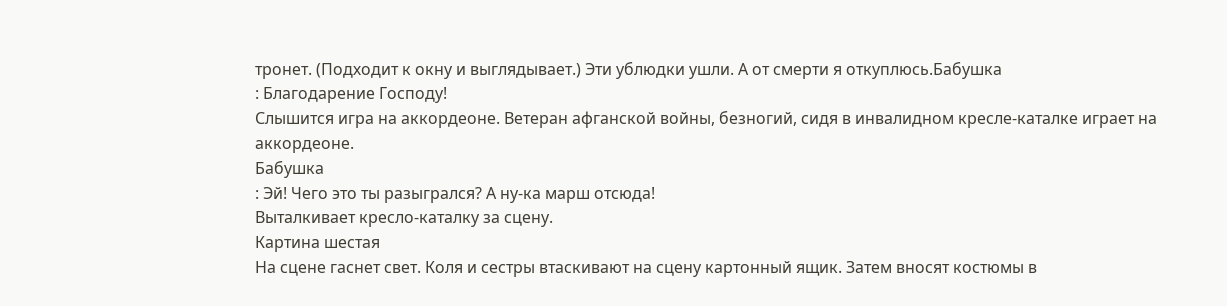тронет. (Подходит к окну и выглядывает.) Эти ублюдки ушли. А от смерти я откуплюсь.Бабушка
: Благодарение Господу!
Слышится игра на аккордеоне. Ветеран афганской войны, безногий, сидя в инвалидном кресле-каталке играет на аккордеоне.
Бабушка
: Эй! Чего это ты разыгрался? А ну-ка марш отсюда!
Выталкивает кресло-каталку за сцену.
Картина шестая
На сцене гаснет свет. Коля и сестры втаскивают на сцену картонный ящик. Затем вносят костюмы в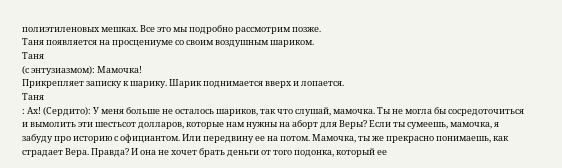полиэтиленовых мешках. Все это мы подробно рассмотрим позже.
Таня появляется на просцениуме со своим воздушным шариком.
Таня
(с энтузиазмом): Мамочка!
Прикрепляет записку к шарику. Шарик поднимается вверх и лопается.
Таня
: Ах! (Сердито): У меня больше не осталось шариков, так что слушай, мамочка. Ты не могла бы сосредоточиться и вымолить эти шестьсот долларов, которые нам нужны на аборт для Веры? Если ты сумеешь, мамочка, я забуду про историю с официантом. Или передвину ее на потом. Мамочка, ты же прекрасно понимаешь, как страдает Вера. Правда? И она не хочет брать деньги от того подонка, который ее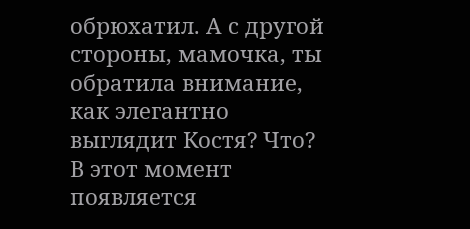обрюхатил. А с другой стороны, мамочка, ты обратила внимание, как элегантно выглядит Костя? Что?
В этот момент появляется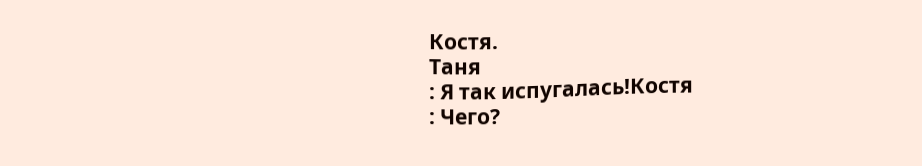Костя.
Таня
: Я так испугалась!Костя
: Чего?